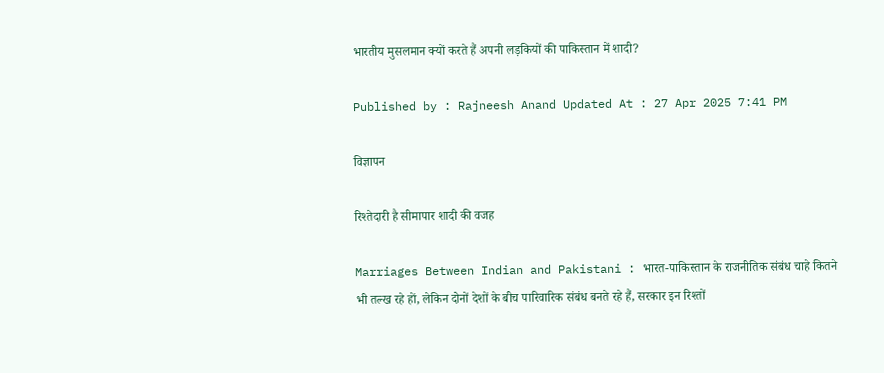भारतीय मुसलमान क्यों करते हैं अपनी लड़कियों की पाकिस्तान में शादी?

Published by : Rajneesh Anand Updated At : 27 Apr 2025 7:41 PM

विज्ञापन

रिश्तेदारी है सीमापार शादी की वजह

Marriages Between Indian and Pakistani : भारत-पाकिस्तान के राजनीतिक संबंध चाहे कितने भी तल्ख रहे हों, लेकिन दोनों देशों के बीच पारिवारिक संबंध बनते रहे हैं, सरकार इन रिश्तों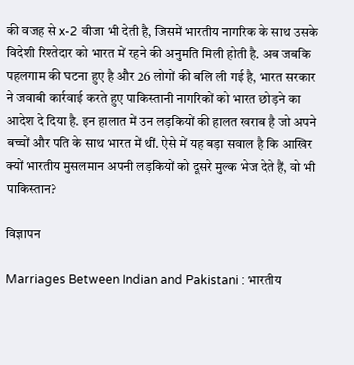की वजह से x-2 वीजा भी देती है, जिसमें भारतीय नागरिक के साथ उसके विदेशी रिश्तेदार को भारत में रहने की अनुमति मिली होती है. अब जबकि पहलगाम की घटना हुए है और 26 लोगों की बलि ली गई है, भारत सरकार ने जवाबी कार्रवाई करते हुए पाकिस्तानी नागरिकों को भारत छोड़ने का आदेश दे दिया है. इन हालात में उन लड़कियों की हालत खराब है जो अपने बच्चों और पति के साथ भारत में थीं. ऐसे में यह बड़ा सवाल है कि आखिर क्यों भारतीय मुसलमान अपनी लड़कियों को दूसरे मुल्क भेज देते हैं, वो भी पाकिस्तान?

विज्ञापन

Marriages Between Indian and Pakistani : भारतीय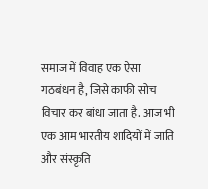समाज में विवाह एक ऐसा गठबंधन है, जिसे काफी सोच विचार कर बांधा जाता है. आज भी एक आम भारतीय शादियों में जाति और संस्कृति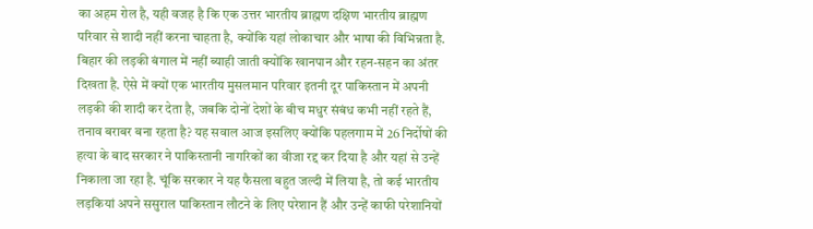का अहम रोल है, यही वजह है कि एक उत्तर भारतीय ब्राह्मण दक्षिण भारतीय ब्राह्मण परिवार से शादी नहीं करना चाहता है, क्योंकि यहां लोकाचार और भाषा की विभिन्नता है. बिहार की लड़की बंगाल में नहीं ब्याही जाती क्योंकि खानपान और रहन-सहन का अंतर दिखता है. ऐसे में क्यों एक भारतीय मुसलमान परिवार इतनी दूर पाकिस्तान में अपनी लड़की की शादी कर देता है, जबकि दोनों देशों के बीच मधुर संबंध कभी नहीं रहते हैं, तनाव बराबर बना रहता है? यह सवाल आज इसलिए क्योंकि पहलगाम में 26 निर्दोषों की हत्या के बाद सरकार ने पाकिस्तानी नागरिकों का वीजा रद्द कर दिया है और यहां से उन्हें निकाला जा रहा है. चूंकि सरकार ने यह फैसला बहुत जल्दी में लिया है, तो कई भारतीय लड़कियां अपने ससुराल पाकिस्तान लौटने के लिए परेशान हैं और उन्हें काफी परेशानियों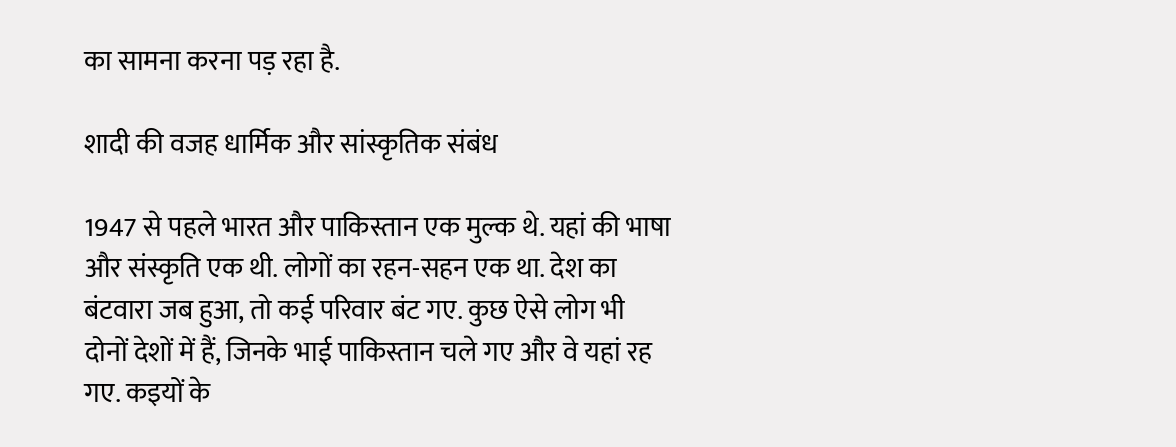का सामना करना पड़ रहा है.

शादी की वजह धार्मिक और सांस्कृतिक संबंध

1947 से पहले भारत और पाकिस्तान एक मुल्क थे. यहां की भाषा और संस्कृति एक थी. लोगों का रहन-सहन एक था. देश का बंटवारा जब हुआ, तो कई परिवार बंट गए. कुछ ऐसे लोग भी दोनों देशों में हैं, जिनके भाई पाकिस्तान चले गए और वे यहां रह गए. कइयों के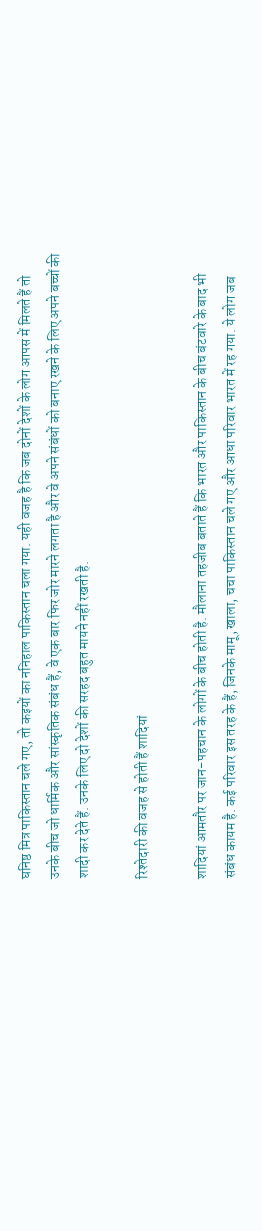घनिष्ठ मित्र पाकिस्तान चले गए, तो कइयों का ननिहाल पाकिस्तान चला गया. यही वजह है कि जब दोनों देशों के लोग आपस में मिलते हैं तो उनके बीच जो धार्मिक और सांस्कृतिक संबंध हैं, वे एक बार फिर जोर मारने लगता है और वे अपने संबंधों को बनाए रखने के लिए अपने बच्चों की शादी कर देते हैं. उनके लिए दो देशों की सरहद बहुत मायने नहीं रखती है.

रिश्तेदारी की वजह से होती हैं शादियां

शादियां आमतौर पर जान-पहचान के लोगों के बीच होती है. मौलाना तहजीब बताते हैं कि भारत और पाकिस्तान के बीच बंटवारे के बाद भी संबंध कायम है. कई परिवार इस तरह के हैं, जिनके मामू, खाला, चचा पाकिस्तान चले गए और आधा परिवार भारत में रह गया. ये लोग जब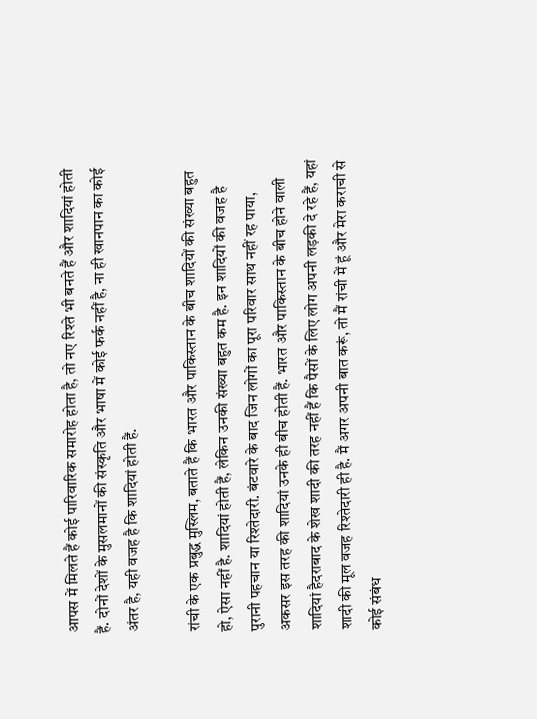आपस में मिलते हैं कोई पारिवारिक समारोह होता है, तो नए रिश्ते भी बनते हैं और शादियां होती हैं. दोनों देशों के मुसलमानों की संस्कृति और भाषा में कोई फर्क नहीं है, ना ही खानपान का कोई अंतर है, यही वजह है कि शादियां होती हैं.

रांची के एक प्रबुद्ध मुस्लिम, बताते हैं कि भारत और पाकिस्तान के बीच शादियों की संख्या बहुत हो, ऐसा नहीं है. शादियां होती हैं, लेकिन उनकी संख्या बहुत कम है. इन शादियों की वजह है पुरानी पहचान या रिश्तेदारी. बंटवारे के बाद जिन लोगों का पूरा परिवार साथ नहीं रह पाया, अकसर इस तरह की शादियां उनके ही बीच होती हैं. भारत और पाकिस्तान के बीच होने वाली शादियां हैदराबाद के शेख शादी की तरह नहीं हैं कि पैसों के लिए लोग अपनी लड़की दे रहे हैं, यहां शादी की मूल वजह रिश्तेदारी ही है. मैं अगर अपनी बात करूं, तो मैं रांची में हूं और मेरा कराची से कोई संबंध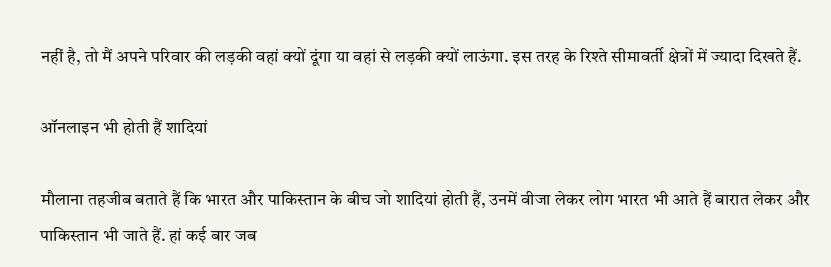नहीं है, तो मैं अपने परिवार की लड़की वहां क्यों दूंगा या वहां से लड़की क्यों लाऊंगा. इस तरह के रिश्ते सीमावर्ती क्षेत्रों में ज्यादा दिखते हैं.

ऑनलाइन भी होती हैं शादियां

मौलाना तहजीब बताते हैं कि भारत और पाकिस्तान के बीच जो शादियां होती हैं, उनमें वीजा लेकर लोग भारत भी आते हैं बारात लेकर और पाकिस्तान भी जाते हैं. हां कई बार जब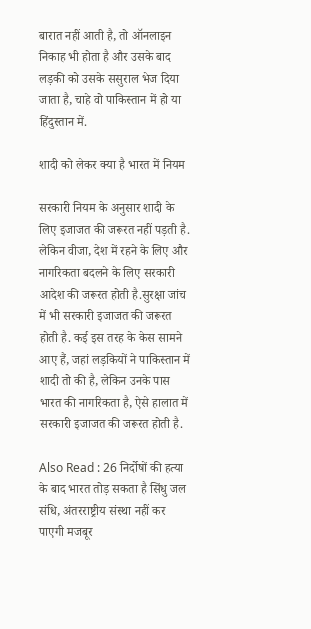बारात नहीं आती है, तो ऑनलाइन निकाह भी होता है और उसके बाद लड़की को उसके ससुराल भेज दिया जाता है, चाहे वो पाकिस्तान में हो या हिंदुस्तान में.

शादी को लेकर क्या है भारत में नियम

सरकारी नियम के अनुसार शादी के लिए इजाजत की जरूरत नहीं पड़ती है. लेकिन वीजा, देश में रहने के लिए और नागरिकता बदलने के लिए सरकारी आदेश की जरूरत होती है.सुरक्षा जांच में भी सरकारी इजाजत की जरूरत होती है. कई इस तरह के केस सामने आए हैं, जहां लड़कियों ने पाकिस्तान में शादी तो की है, लेकिन उनके पास भारत की नागरिकता है, ऐसे हालात में सरकारी इजाजत की जरूरत होती है.

Also Read : 26 निर्दोषों की हत्या के बाद भारत तोड़ सकता है सिंधु जल संधि, अंतरराष्ट्रीय संस्था नहीं कर पाएगी मजबूर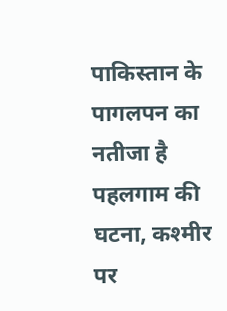पाकिस्तान के पागलपन का नतीजा है पहलगाम की घटना, कश्मीर पर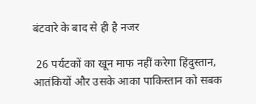बंटवारे के बाद से ही है नजर

 26 पर्यटकों का खून माफ नहीं करेगा हिंदुस्तान, आतंकियों और उसके आका पाकिस्तान को सबक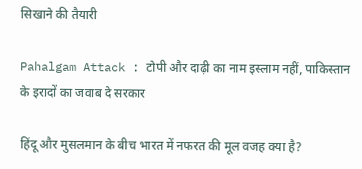सिखाने की तैयारी

Pahalgam Attack : टोपी और दाढ़ी का नाम इस्लाम नहीं, पाकिस्तान के इरादों का जवाब दे सरकार

हिंदू और मुसलमान के बीच भारत में नफरत की मूल वजह क्या है?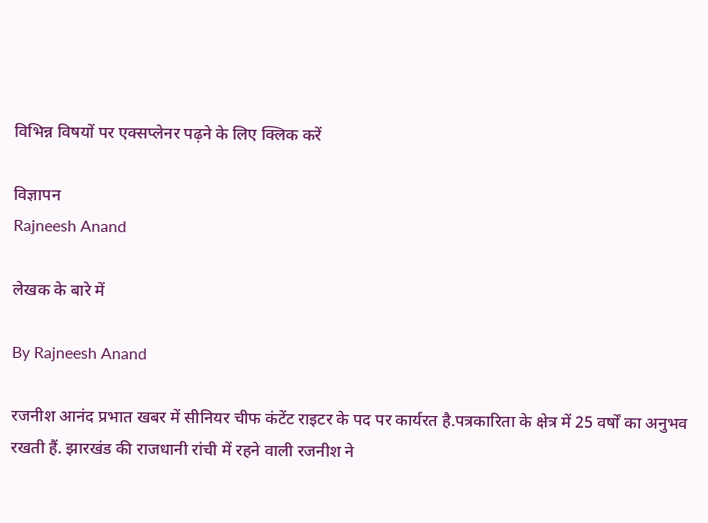विभिन्न विषयों पर एक्सप्लेनर पढ़ने के लिए क्लिक करें

विज्ञापन
Rajneesh Anand

लेखक के बारे में

By Rajneesh Anand

रजनीश आनंद प्रभात खबर में सीनियर चीफ कंटेंट राइटर के पद पर कार्यरत है.पत्रकारिता के क्षेत्र में 25 वर्षों का अनुभव रखती हैं. झारखंड की राजधानी रांची में रहने वाली रजनीश ने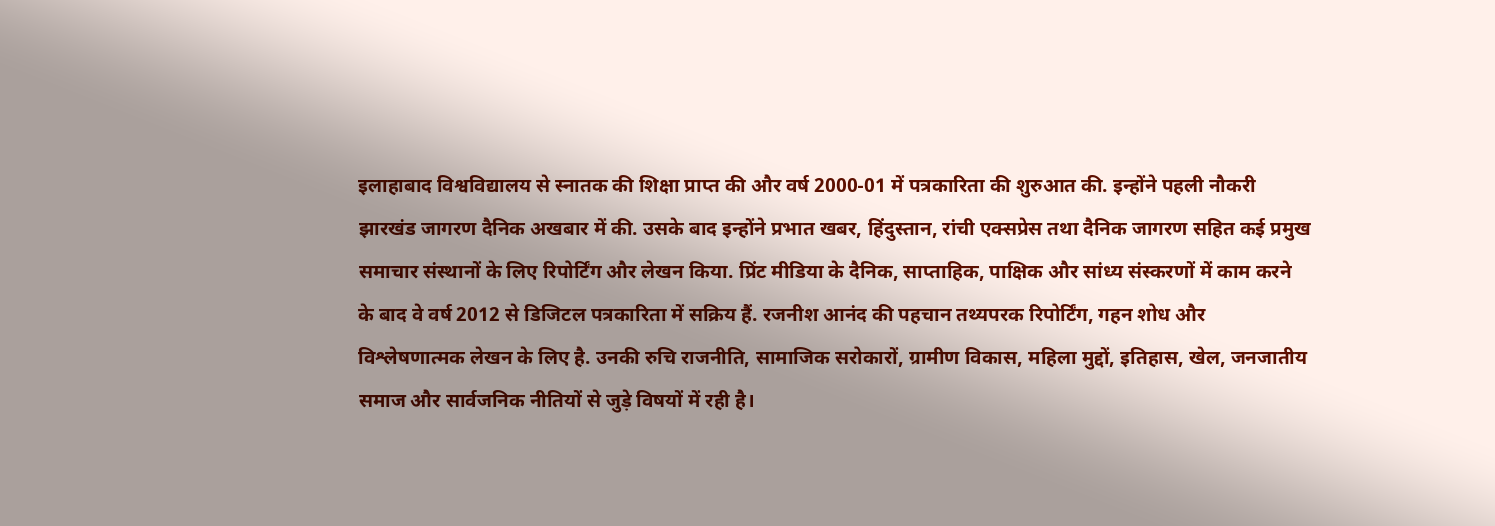इलाहाबाद विश्वविद्यालय से स्नातक की शिक्षा प्राप्त की और वर्ष 2000-01 में पत्रकारिता की शुरुआत की. इन्होंने पहली नौकरी झारखंड जागरण दैनिक अखबार में की. उसके बाद इन्होंने प्रभात खबर, हिंदुस्तान, रांची एक्सप्रेस तथा दैनिक जागरण सहित कई प्रमुख समाचार संस्थानों के लिए रिपोर्टिंग और लेखन किया. प्रिंट मीडिया के दैनिक, साप्ताहिक, पाक्षिक और सांध्य संस्करणों में काम करने के बाद वे वर्ष 2012 से डिजिटल पत्रकारिता में सक्रिय हैं. रजनीश आनंद की पहचान तथ्यपरक रिपोर्टिंग, गहन शोध और विश्लेषणात्मक लेखन के लिए है. उनकी रुचि राजनीति, सामाजिक सरोकारों, ग्रामीण विकास, महिला मुद्दों, इतिहास, खेल, जनजातीय समाज और सार्वजनिक नीतियों से जुड़े विषयों में रही है।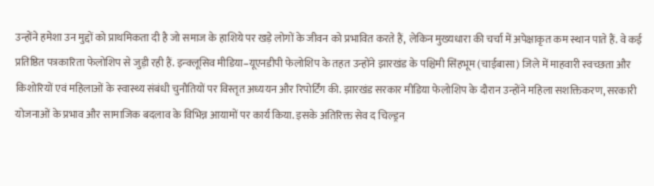उन्होंने हमेशा उन मुद्दों को प्राथमिकता दी है जो समाज के हाशिये पर खड़े लोगों के जीवन को प्रभावित करते हैं, लेकिन मुख्यधारा की चर्चा में अपेक्षाकृत कम स्थान पाते हैं. वे कई प्रतिष्ठित पत्रकारिता फेलोशिप से जुड़ी रही हैं. इन्क्लूसिव मीडिया–यूएनडीपी फेलोशिप के तहत उन्होंने झारखंड के पश्चिमी सिंहभूम (चाईबासा) जिले में माहवारी स्वच्छता और किशोरियों एवं महिलाओं के स्वास्थ्य संबंधी चुनौतियों पर विस्तृत अध्ययन और रिपोर्टिंग की. झारखंड सरकार मीडिया फेलोशिप के दौरान उन्होंने महिला सशक्तिकरण, सरकारी योजनाओं के प्रभाव और सामाजिक बदलाव के विभिन्न आयामों पर कार्य किया. इसके अतिरिक्त सेव द चिल्ड्रन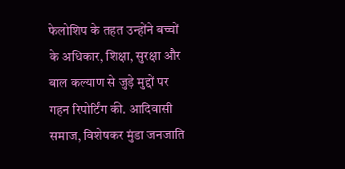फेलोशिप के तहत उन्होंने बच्चों के अधिकार, शिक्षा, सुरक्षा और बाल कल्याण से जुड़े मुद्दों पर गहन रिपोर्टिंग की. आदिवासी समाज, विशेषकर मुंडा जनजाति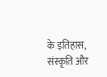के इतिहास, संस्कृति और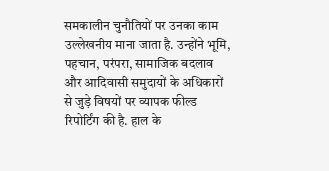समकालीन चुनौतियों पर उनका काम उल्लेखनीय माना जाता है. उन्होंने भूमि, पहचान, परंपरा, सामाजिक बदलाव और आदिवासी समुदायों के अधिकारों से जुड़े विषयों पर व्यापक फील्ड रिपोर्टिंग की है. हाल के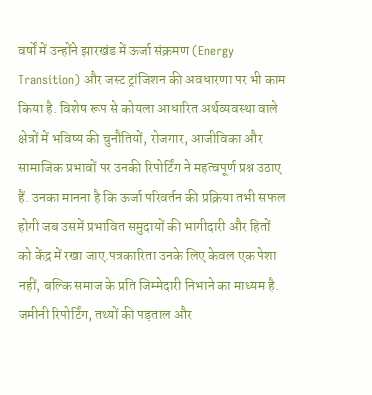वर्षों में उन्होंने झारखंड में ऊर्जा संक्रमण (Energy Transition) और जस्ट ट्रांजिशन की अवधारणा पर भी काम किया है. विशेष रूप से कोयला आधारित अर्थव्यवस्था वाले क्षेत्रों में भविष्य की चुनौतियों, रोजगार, आजीविका और सामाजिक प्रभावों पर उनकी रिपोर्टिंग ने महत्वपूर्ण प्रश्न उठाए हैं. उनका मानना है कि ऊर्जा परिवर्तन की प्रक्रिया तभी सफल होगी जब उसमें प्रभावित समुदायों की भागीदारी और हितों को केंद्र में रखा जाए.पत्रकारिता उनके लिए केवल एक पेशा नहीं, बल्कि समाज के प्रति जिम्मेदारी निभाने का माध्यम है. जमीनी रिपोर्टिंग, तथ्यों की पड़ताल और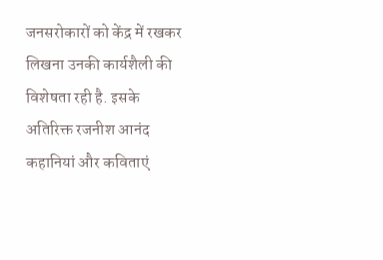जनसरोकारों को केंद्र में रखकर लिखना उनकी कार्यशैली की विशेषता रही है. इसके अतिरिक्त रजनीश आनंद कहानियां और कविताएं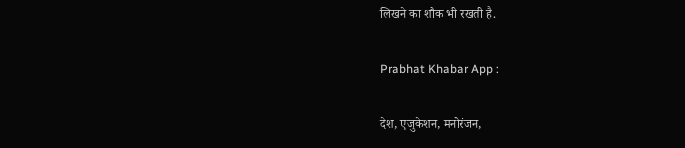लिखने का शौक भी रखती है.

Prabhat Khabar App :

देश, एजुकेशन, मनोरंजन,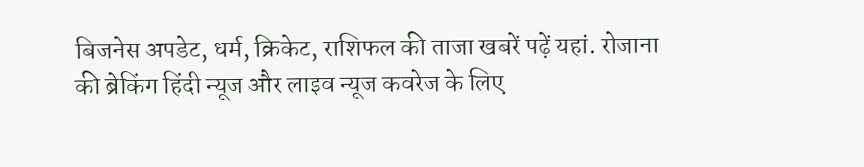बिजनेस अपडेट, धर्म, क्रिकेट, राशिफल की ताजा खबरें पढ़ें यहां. रोजाना की ब्रेकिंग हिंदी न्यूज और लाइव न्यूज कवरेज के लिए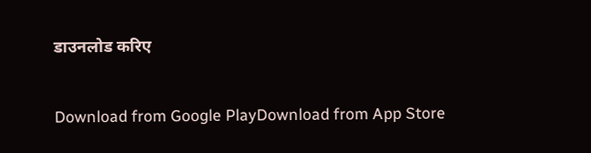डाउनलोड करिए

Download from Google PlayDownload from App Store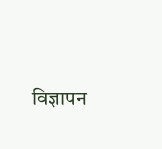विज्ञापन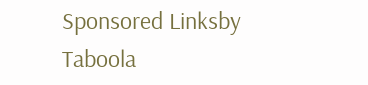Sponsored Linksby Taboola